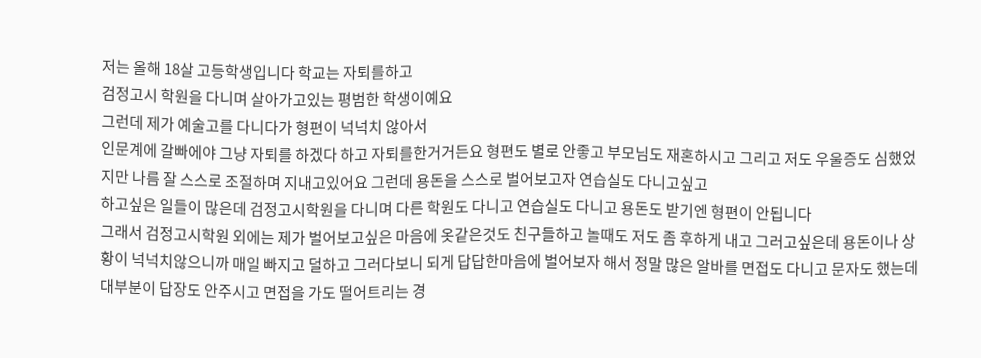저는 올해 18살 고등학생입니다 학교는 자퇴를하고
검정고시 학원을 다니며 살아가고있는 평범한 학생이예요
그런데 제가 예술고를 다니다가 형편이 넉넉치 않아서
인문계에 갈빠에야 그냥 자퇴를 하겠다 하고 자퇴를한거거든요 형편도 별로 안좋고 부모님도 재혼하시고 그리고 저도 우울증도 심했었지만 나름 잘 스스로 조절하며 지내고있어요 그런데 용돈을 스스로 벌어보고자 연습실도 다니고싶고
하고싶은 일들이 많은데 검정고시학원을 다니며 다른 학원도 다니고 연습실도 다니고 용돈도 받기엔 형편이 안됩니다
그래서 검정고시학원 외에는 제가 벌어보고싶은 마음에 옷같은것도 친구들하고 놀때도 저도 좀 후하게 내고 그러고싶은데 용돈이나 상황이 넉넉치않으니까 매일 빠지고 덜하고 그러다보니 되게 답답한마음에 벌어보자 해서 정말 많은 알바를 면접도 다니고 문자도 했는데 대부분이 답장도 안주시고 면접을 가도 떨어트리는 경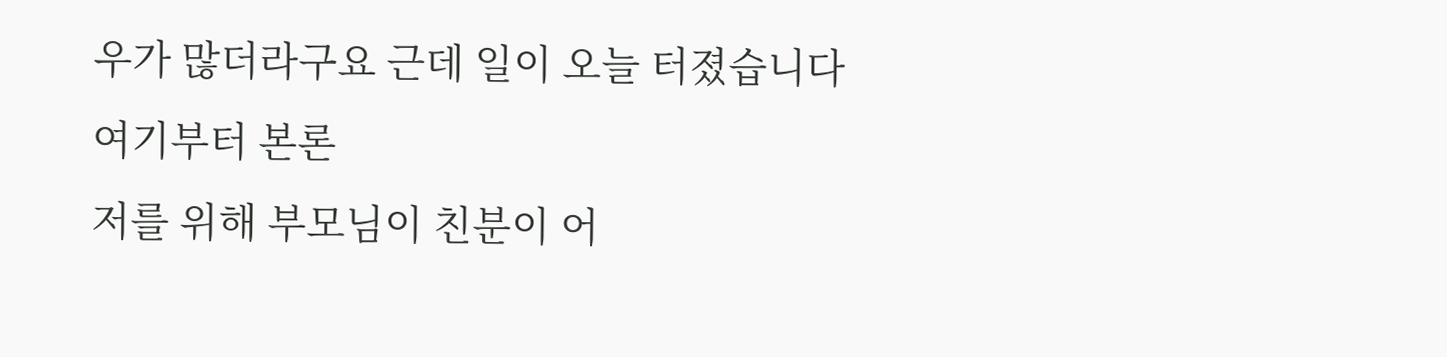우가 많더라구요 근데 일이 오늘 터졌습니다
여기부터 본론
저를 위해 부모님이 친분이 어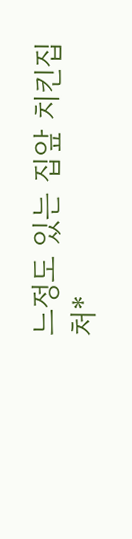느정도 있는 집앞 치킨집
처*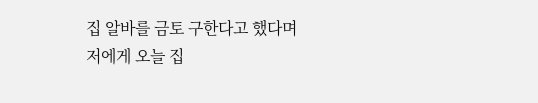집 알바를 금토 구한다고 했다며
저에게 오늘 집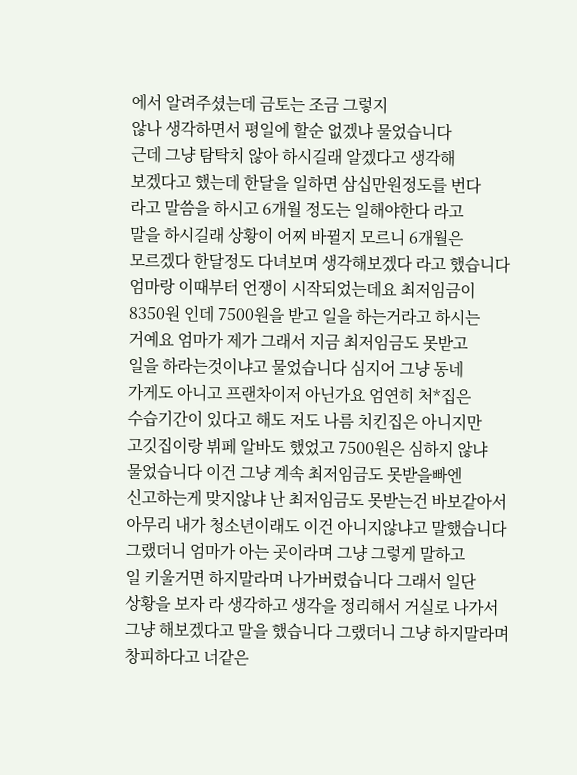에서 알려주셨는데 금토는 조금 그렇지
않나 생각하면서 평일에 할순 없겠냐 물었습니다
근데 그냥 탐탁치 않아 하시길래 알겠다고 생각해
보겠다고 했는데 한달을 일하면 삼십만원정도를 번다
라고 말씀을 하시고 6개월 정도는 일해야한다 라고
말을 하시길래 상황이 어찌 바뀔지 모르니 6개월은
모르겠다 한달정도 다녀보며 생각해보겠다 라고 했습니다
엄마랑 이때부터 언쟁이 시작되었는데요 최저임금이
8350원 인데 7500원을 받고 일을 하는거라고 하시는
거예요 엄마가 제가 그래서 지금 최저임금도 못받고
일을 하라는것이냐고 물었습니다 심지어 그냥 동네
가게도 아니고 프랜차이저 아닌가요 엄연히 처*집은
수습기간이 있다고 해도 저도 나름 치킨집은 아니지만
고깃집이랑 뷔페 알바도 했었고 7500원은 심하지 않냐
물었습니다 이건 그냥 계속 최저임금도 못받을빠엔
신고하는게 맞지않냐 난 최저임금도 못받는건 바보같아서
아무리 내가 청소년이래도 이건 아니지않냐고 말했습니다
그랬더니 엄마가 아는 곳이라며 그냥 그렇게 말하고
일 키울거면 하지말라며 나가버렸습니다 그래서 일단
상황을 보자 라 생각하고 생각을 정리해서 거실로 나가서
그냥 해보겠다고 말을 했습니다 그랬더니 그냥 하지말라며
창피하다고 너같은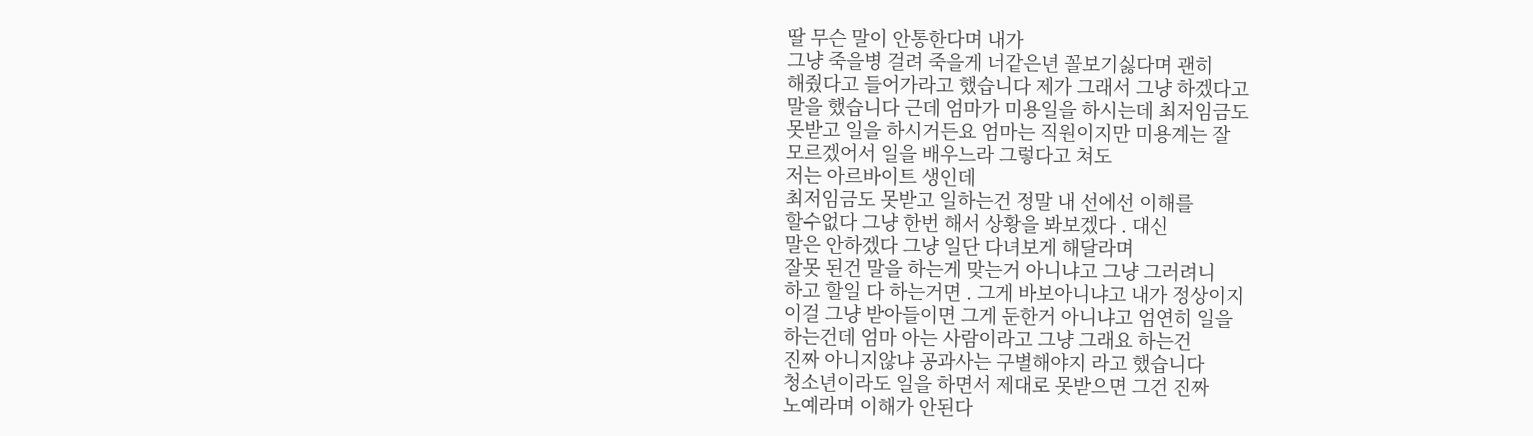딸 무슨 말이 안통한다며 내가
그냥 죽을병 걸려 죽을게 너같은년 꼴보기싫다며 괜히
해줬다고 들어가라고 했습니다 제가 그래서 그냥 하겠다고
말을 했습니다 근데 엄마가 미용일을 하시는데 최저임금도
못받고 일을 하시거든요 엄마는 직원이지만 미용계는 잘
모르겠어서 일을 배우느라 그렇다고 쳐도
저는 아르바이트 생인데
최저임금도 못받고 일하는건 정말 내 선에선 이해를
할수없다 그냥 한번 해서 상황을 봐보겠다 . 대신
말은 안하겠다 그냥 일단 다녀보게 해달라며
잘못 된건 말을 하는게 맞는거 아니냐고 그냥 그러려니
하고 할일 다 하는거면 . 그게 바보아니냐고 내가 정상이지
이걸 그냥 받아들이면 그게 둔한거 아니냐고 엄연히 일을
하는건데 엄마 아는 사람이라고 그냥 그래요 하는건
진짜 아니지않냐 공과사는 구별해야지 라고 했습니다
청소년이라도 일을 하면서 제대로 못받으면 그건 진짜
노예라며 이해가 안된다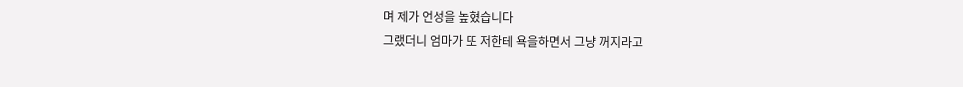며 제가 언성을 높혔습니다
그랬더니 엄마가 또 저한테 욕을하면서 그냥 꺼지라고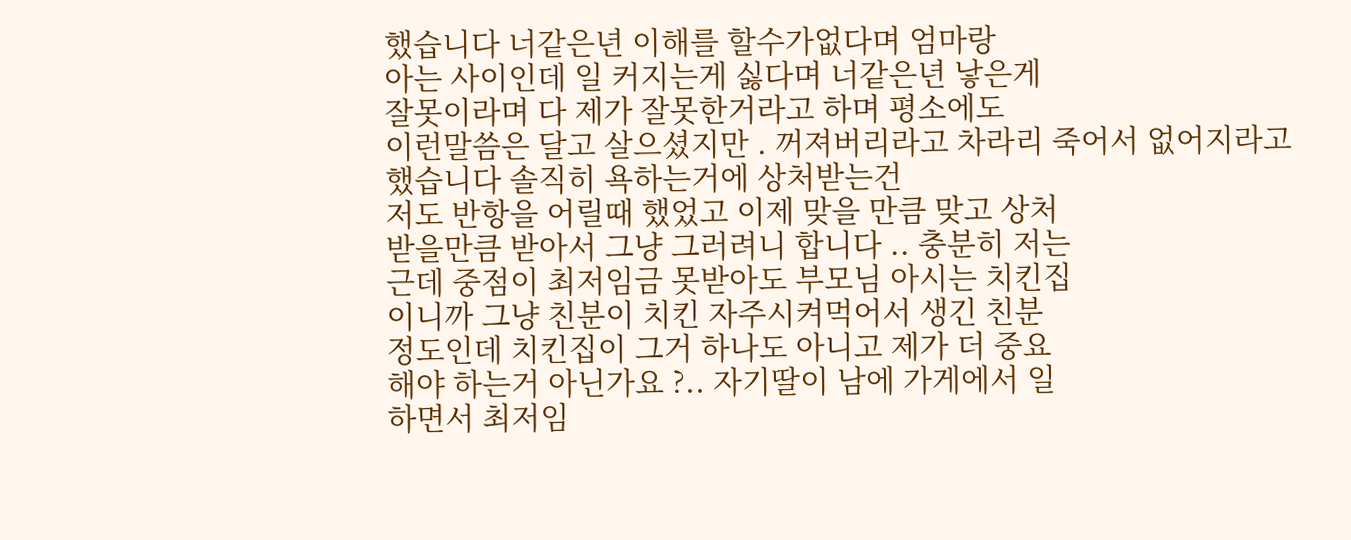했습니다 너같은년 이해를 할수가없다며 엄마랑
아는 사이인데 일 커지는게 싫다며 너같은년 낳은게
잘못이라며 다 제가 잘못한거라고 하며 평소에도
이런말씀은 달고 살으셨지만 . 꺼져버리라고 차라리 죽어서 없어지라고 했습니다 솔직히 욕하는거에 상처받는건
저도 반항을 어릴때 했었고 이제 맞을 만큼 맞고 상처
받을만큼 받아서 그냥 그러려니 합니다 .. 충분히 저는
근데 중점이 최저임금 못받아도 부모님 아시는 치킨집
이니까 그냥 친분이 치킨 자주시켜먹어서 생긴 친분
정도인데 치킨집이 그거 하나도 아니고 제가 더 중요
해야 하는거 아닌가요 ?.. 자기딸이 남에 가게에서 일
하면서 최저임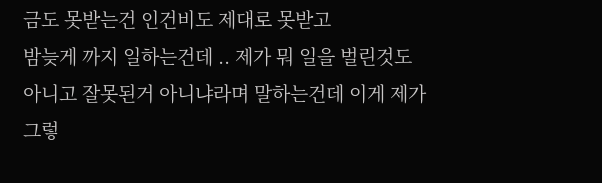금도 못받는건 인건비도 제대로 못받고
밤늦게 까지 일하는건데 .. 제가 뭐 일을 벌린것도
아니고 잘못된거 아니냐라며 말하는건데 이게 제가
그렇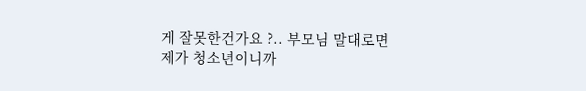게 잘못한건가요 ?.. 부모님 말대로면
제가 청소년이니까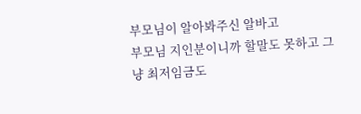부모님이 알아봐주신 알바고
부모님 지인분이니까 할말도 못하고 그냥 최저임금도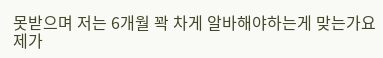못받으며 저는 6개월 꽉 차게 알바해야하는게 맞는가요
제가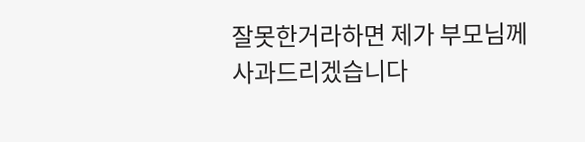잘못한거라하면 제가 부모님께 사과드리겠습니다